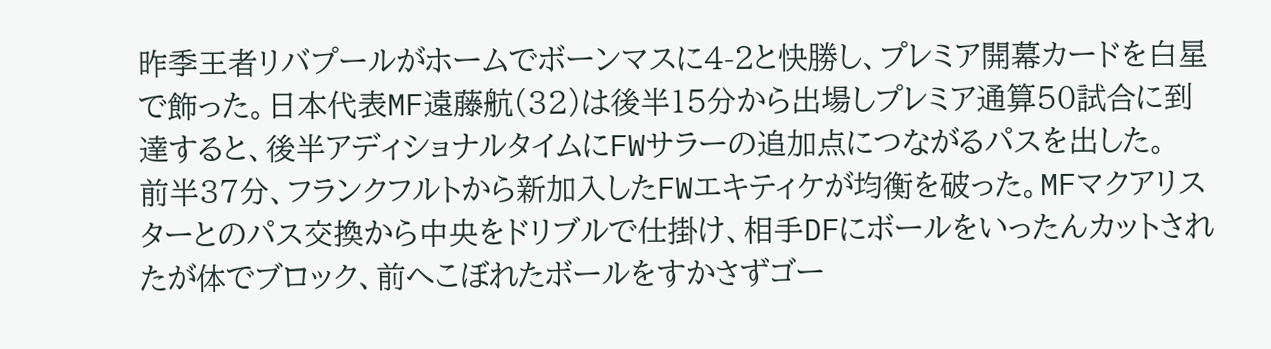昨季王者リバプールがホームでボーンマスに4-2と快勝し、プレミア開幕カードを白星で飾った。日本代表MF遠藤航(32)は後半15分から出場しプレミア通算50試合に到達すると、後半アディショナルタイムにFWサラーの追加点につながるパスを出した。
前半37分、フランクフルトから新加入したFWエキティケが均衡を破った。MFマクアリスターとのパス交換から中央をドリブルで仕掛け、相手DFにボールをいったんカットされたが体でブロック、前へこぼれたボールをすかさずゴー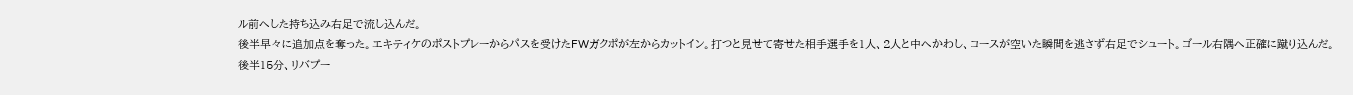ル前へした持ち込み右足で流し込んだ。
後半早々に追加点を奪った。エキティケのポストプレーからパスを受けたFWガクポが左からカットイン。打つと見せて寄せた相手選手を1人、2人と中へかわし、コースが空いた瞬間を逃さず右足でシュート。ゴール右隅へ正確に蹴り込んだ。
後半15分、リバプー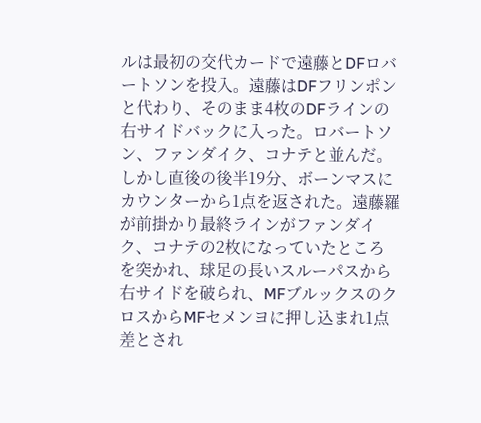ルは最初の交代カードで遠藤とDFロバートソンを投入。遠藤はDFフリンポンと代わり、そのまま4枚のDFラインの右サイドバックに入った。ロバートソン、ファンダイク、コナテと並んだ。
しかし直後の後半19分、ボーンマスにカウンターから1点を返された。遠藤羅が前掛かり最終ラインがファンダイク、コナテの2枚になっていたところを突かれ、球足の長いスルーパスから右サイドを破られ、MFブルックスのクロスからMFセメンヨに押し込まれ1点差とされ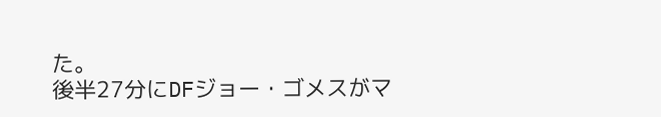た。
後半27分にDFジョー・ゴメスがマ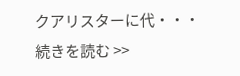クアリスターに代・・・
続きを読む >>